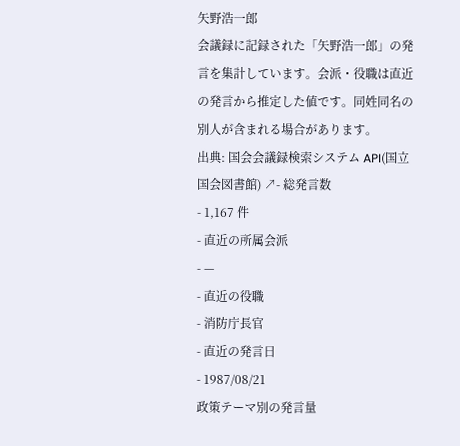矢野浩一郎
会議録に記録された「矢野浩一郎」の発言を集計しています。会派・役職は直近の発言から推定した値です。同姓同名の別人が含まれる場合があります。
出典: 国会会議録検索システム API(国立国会図書館) ↗- 総発言数
- 1,167 件
- 直近の所属会派
- —
- 直近の役職
- 消防庁長官
- 直近の発言日
- 1987/08/21
政策テーマ別の発言量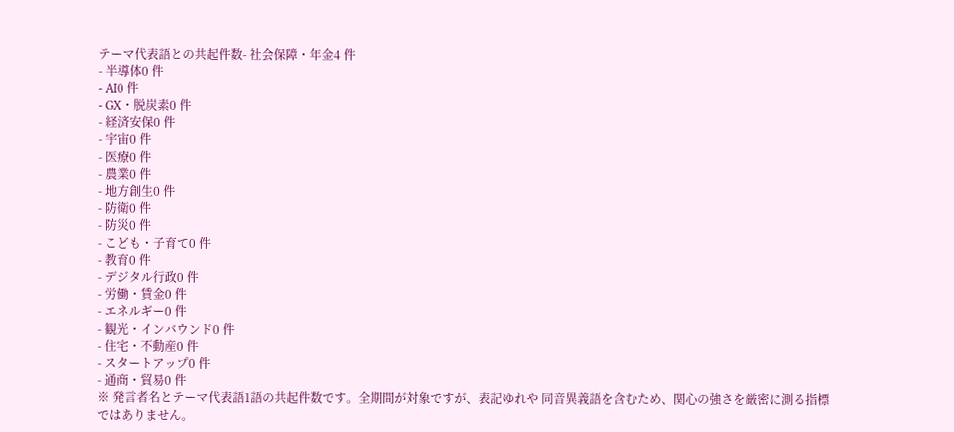テーマ代表語との共起件数- 社会保障・年金4 件
- 半導体0 件
- AI0 件
- GX・脱炭素0 件
- 経済安保0 件
- 宇宙0 件
- 医療0 件
- 農業0 件
- 地方創生0 件
- 防衛0 件
- 防災0 件
- こども・子育て0 件
- 教育0 件
- デジタル行政0 件
- 労働・賃金0 件
- エネルギー0 件
- 観光・インバウンド0 件
- 住宅・不動産0 件
- スタートアップ0 件
- 通商・貿易0 件
※ 発言者名とテーマ代表語1語の共起件数です。全期間が対象ですが、表記ゆれや 同音異義語を含むため、関心の強さを厳密に測る指標ではありません。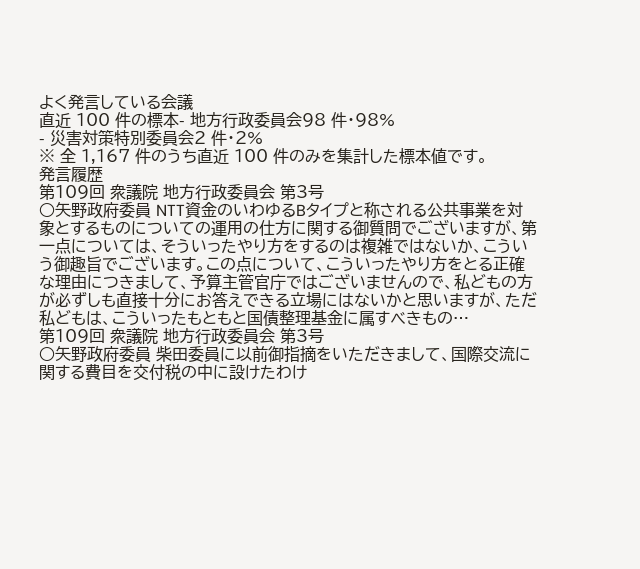よく発言している会議
直近 100 件の標本- 地方行政委員会98 件・98%
- 災害対策特別委員会2 件・2%
※ 全 1,167 件のうち直近 100 件のみを集計した標本値です。
発言履歴
第109回 衆議院 地方行政委員会 第3号
○矢野政府委員 NTT資金のいわゆるBタイプと称される公共事業を対象とするものについての運用の仕方に関する御質問でございますが、第一点については、そういったやり方をするのは複雑ではないか、こういう御趣旨でございます。この点について、こういったやり方をとる正確な理由につきまして、予算主管官庁ではございませんので、私どもの方が必ずしも直接十分にお答えできる立場にはないかと思いますが、ただ私どもは、こういったもともと国債整理基金に属すべきもの…
第109回 衆議院 地方行政委員会 第3号
○矢野政府委員 柴田委員に以前御指摘をいただきまして、国際交流に関する費目を交付税の中に設けたわけ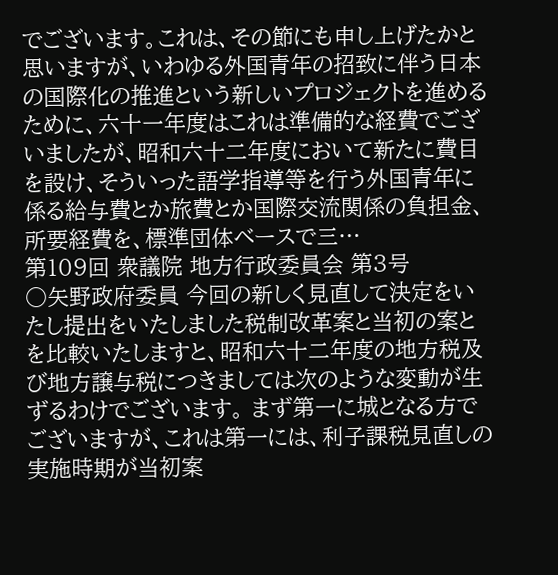でございます。これは、その節にも申し上げたかと思いますが、いわゆる外国青年の招致に伴う日本の国際化の推進という新しいプロジェクトを進めるために、六十一年度はこれは準備的な経費でございましたが、昭和六十二年度において新たに費目を設け、そういった語学指導等を行う外国青年に係る給与費とか旅費とか国際交流関係の負担金、所要経費を、標準団体ベースで三…
第109回 衆議院 地方行政委員会 第3号
○矢野政府委員 今回の新しく見直して決定をいたし提出をいたしました税制改革案と当初の案とを比較いたしますと、昭和六十二年度の地方税及び地方譲与税につきましては次のような変動が生ずるわけでございます。 まず第一に城となる方でございますが、これは第一には、利子課税見直しの実施時期が当初案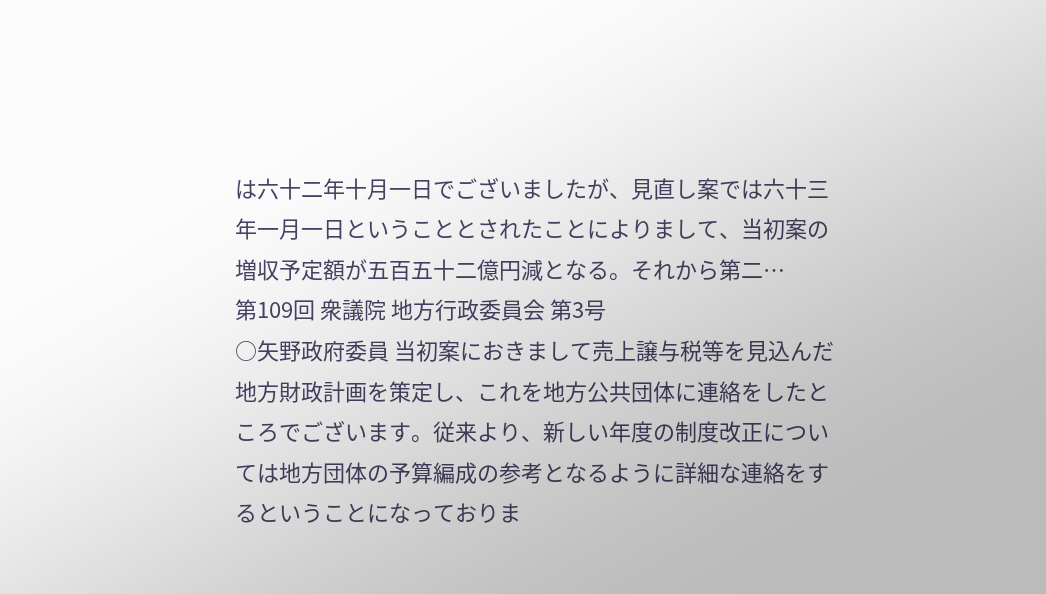は六十二年十月一日でございましたが、見直し案では六十三年一月一日ということとされたことによりまして、当初案の増収予定額が五百五十二億円減となる。それから第二…
第109回 衆議院 地方行政委員会 第3号
○矢野政府委員 当初案におきまして売上譲与税等を見込んだ地方財政計画を策定し、これを地方公共団体に連絡をしたところでございます。従来より、新しい年度の制度改正については地方団体の予算編成の参考となるように詳細な連絡をするということになっておりま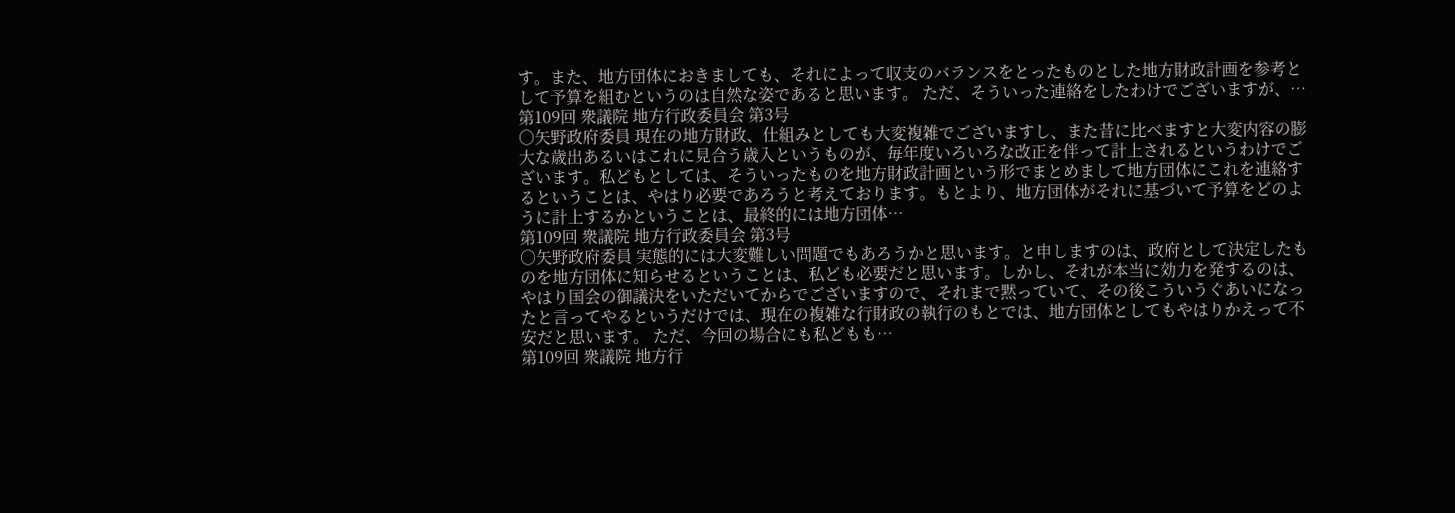す。また、地方団体におきましても、それによって収支のバランスをとったものとした地方財政計画を参考として予算を組むというのは自然な姿であると思います。 ただ、そういった連絡をしたわけでございますが、…
第109回 衆議院 地方行政委員会 第3号
○矢野政府委員 現在の地方財政、仕組みとしても大変複雑でございますし、また昔に比べますと大変内容の膨大な歳出あるいはこれに見合う歳入というものが、毎年度いろいろな改正を伴って計上されるというわけでございます。私どもとしては、そういったものを地方財政計画という形でまとめまして地方団体にこれを連絡するということは、やはり必要であろうと考えております。もとより、地方団体がそれに基づいて予算をどのように計上するかということは、最終的には地方団体…
第109回 衆議院 地方行政委員会 第3号
○矢野政府委員 実態的には大変難しい問題でもあろうかと思います。と申しますのは、政府として決定したものを地方団体に知らせるということは、私ども必要だと思います。しかし、それが本当に効力を発するのは、やはり国会の御議決をいただいてからでございますので、それまで黙っていて、その後こういうぐあいになったと言ってやるというだけでは、現在の複雑な行財政の執行のもとでは、地方団体としてもやはりかえって不安だと思います。 ただ、今回の場合にも私どもも…
第109回 衆議院 地方行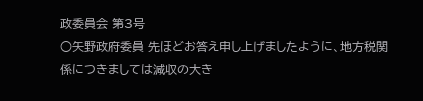政委員会 第3号
○矢野政府委員 先ほどお答え申し上げましたように、地方税関係につきましては減収の大き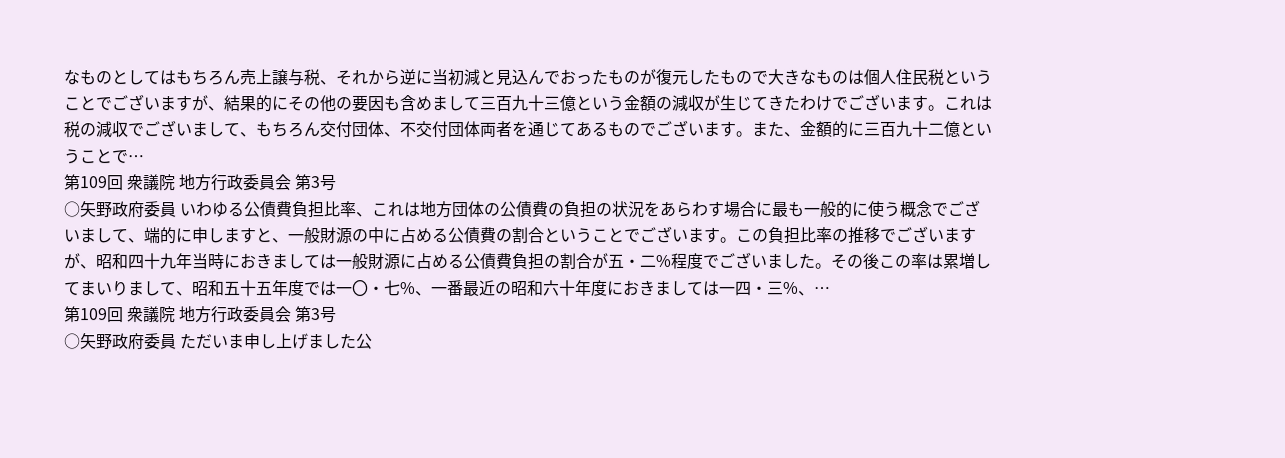なものとしてはもちろん売上譲与税、それから逆に当初減と見込んでおったものが復元したもので大きなものは個人住民税ということでございますが、結果的にその他の要因も含めまして三百九十三億という金額の減収が生じてきたわけでございます。これは税の減収でございまして、もちろん交付団体、不交付団体両者を通じてあるものでございます。また、金額的に三百九十二億ということで…
第109回 衆議院 地方行政委員会 第3号
○矢野政府委員 いわゆる公債費負担比率、これは地方団体の公債費の負担の状況をあらわす場合に最も一般的に使う概念でございまして、端的に申しますと、一般財源の中に占める公債費の割合ということでございます。この負担比率の推移でございますが、昭和四十九年当時におきましては一般財源に占める公債費負担の割合が五・二%程度でございました。その後この率は累増してまいりまして、昭和五十五年度では一〇・七%、一番最近の昭和六十年度におきましては一四・三%、…
第109回 衆議院 地方行政委員会 第3号
○矢野政府委員 ただいま申し上げました公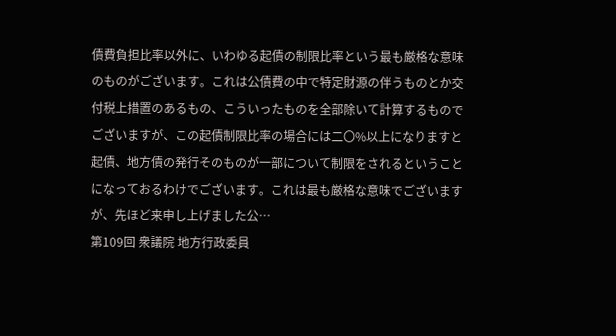債費負担比率以外に、いわゆる起債の制限比率という最も厳格な意味のものがございます。これは公債費の中で特定財源の伴うものとか交付税上措置のあるもの、こういったものを全部除いて計算するものでございますが、この起債制限比率の場合には二〇%以上になりますと起債、地方債の発行そのものが一部について制限をされるということになっておるわけでございます。これは最も厳格な意味でございますが、先ほど来申し上げました公…
第109回 衆議院 地方行政委員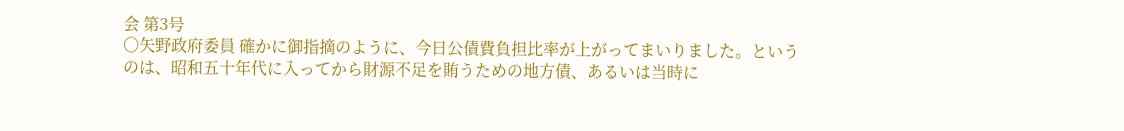会 第3号
○矢野政府委員 確かに御指摘のように、今日公債費負担比率が上がってまいりました。というのは、昭和五十年代に入ってから財源不足を賄うための地方債、あるいは当時に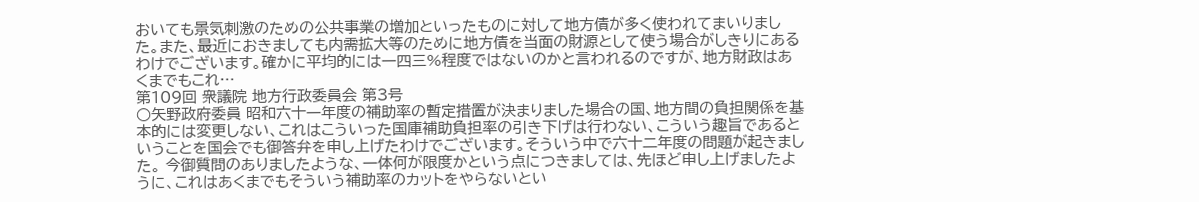おいても景気刺激のための公共事業の増加といったものに対して地方債が多く使われてまいりました。また、最近におきましても内需拡大等のために地方債を当面の財源として使う場合がしきりにあるわけでございます。確かに平均的には一四三%程度ではないのかと言われるのですが、地方財政はあくまでもこれ…
第109回 衆議院 地方行政委員会 第3号
○矢野政府委員 昭和六十一年度の補助率の暫定措置が決まりました場合の国、地方間の負担関係を基本的には変更しない、これはこういった国庫補助負担率の引き下げは行わない、こういう趣旨であるということを国会でも御答弁を申し上げたわけでございます。そういう中で六十二年度の問題が起きました。 今御質問のありましたような、一体何が限度かという点につきましては、先ほど申し上げましたように、これはあくまでもそういう補助率のカットをやらないとい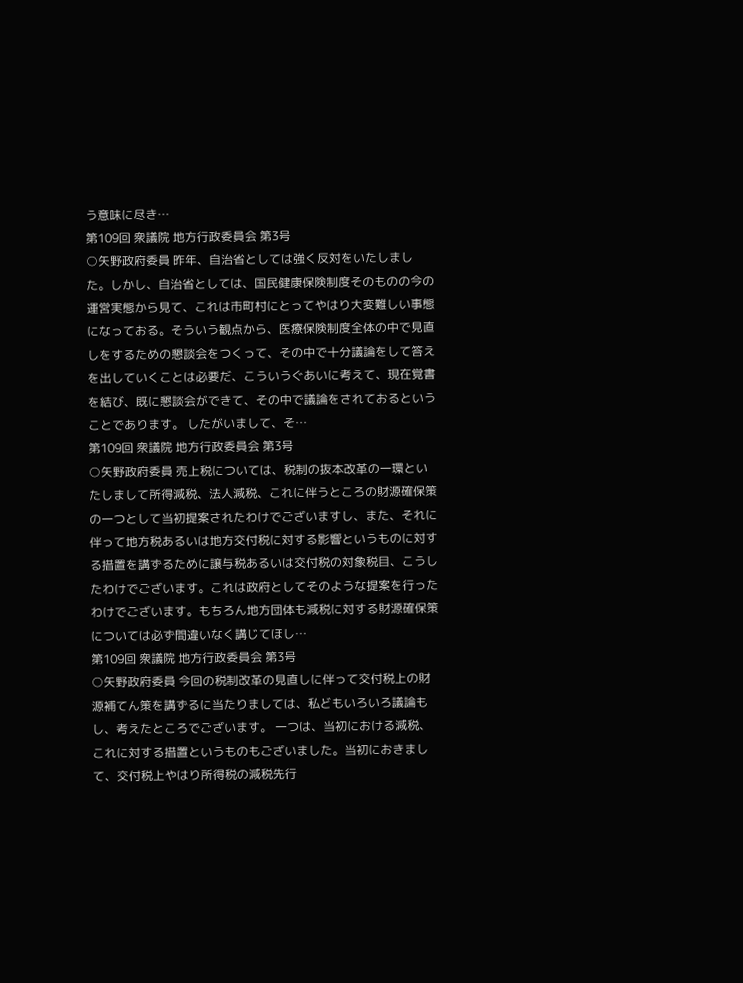う意味に尽き…
第109回 衆議院 地方行政委員会 第3号
○矢野政府委員 昨年、自治省としては強く反対をいたしました。しかし、自治省としては、国民健康保険制度そのものの今の運営実態から見て、これは市町村にとってやはり大変難しい事態になっておる。そういう観点から、医療保険制度全体の中で見直しをするための懇談会をつくって、その中で十分議論をして答えを出していくことは必要だ、こういうぐあいに考えて、現在覚書を結び、既に懇談会ができて、その中で議論をされておるということであります。 したがいまして、そ…
第109回 衆議院 地方行政委員会 第3号
○矢野政府委員 売上税については、税制の抜本改革の一環といたしまして所得減税、法人減税、これに伴うところの財源確保策の一つとして当初提案されたわけでございますし、また、それに伴って地方税あるいは地方交付税に対する影響というものに対する措置を講ずるために譲与税あるいは交付税の対象税目、こうしたわけでございます。これは政府としてそのような提案を行ったわけでございます。もちろん地方団体も減税に対する財源確保策については必ず間違いなく講じてほし…
第109回 衆議院 地方行政委員会 第3号
○矢野政府委員 今回の税制改革の見直しに伴って交付税上の財源補てん策を講ずるに当たりましては、私どもいろいろ議論もし、考えたところでございます。 一つは、当初における減税、これに対する措置というものもございました。当初におきまして、交付税上やはり所得税の減税先行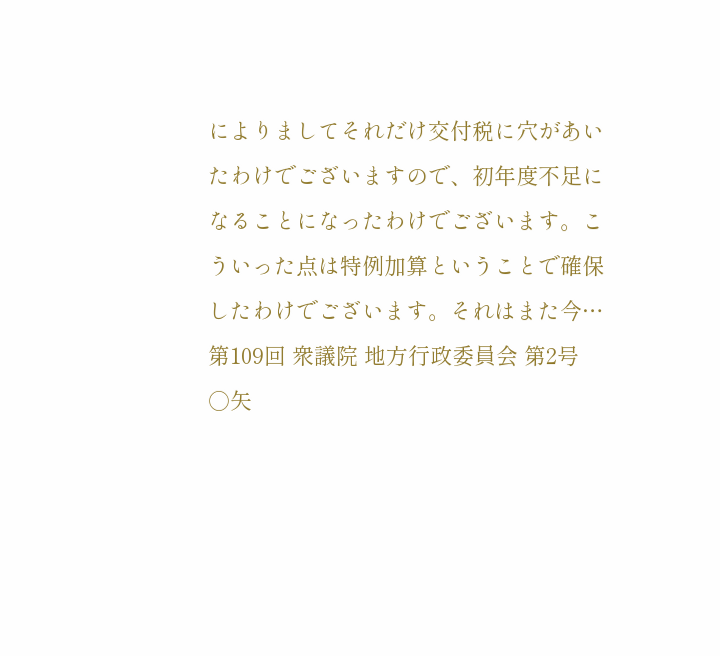によりましてそれだけ交付税に穴があいたわけでございますので、初年度不足になることになったわけでございます。こういった点は特例加算ということで確保したわけでございます。それはまた今…
第109回 衆議院 地方行政委員会 第2号
○矢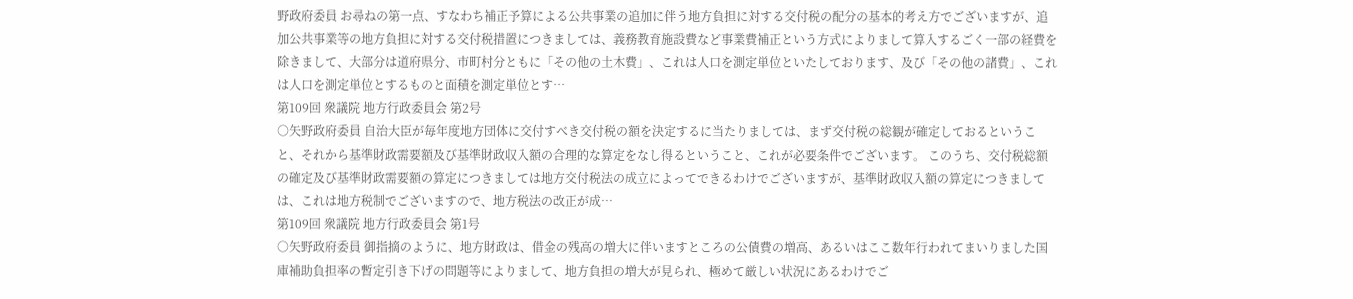野政府委員 お尋ねの第一点、すなわち補正予算による公共事業の追加に伴う地方負担に対する交付税の配分の基本的考え方でございますが、追加公共事業等の地方負担に対する交付税措置につきましては、義務教育施設費など事業費補正という方式によりまして算入するごく一部の経費を除きまして、大部分は道府県分、市町村分ともに「その他の土木費」、これは人口を測定単位といたしております、及び「その他の諸費」、これは人口を測定単位とするものと面積を測定単位とす…
第109回 衆議院 地方行政委員会 第2号
○矢野政府委員 自治大臣が毎年度地方団体に交付すべき交付税の額を決定するに当たりましては、まず交付税の総観が確定しておるということ、それから基準財政需要額及び基準財政収入額の合理的な算定をなし得るということ、これが必要条件でございます。 このうち、交付税総額の確定及び基準財政需要額の算定につきましては地方交付税法の成立によってできるわけでございますが、基準財政収入額の算定につきましては、これは地方税制でございますので、地方税法の改正が成…
第109回 衆議院 地方行政委員会 第1号
○矢野政府委員 御指摘のように、地方財政は、借金の残高の増大に伴いますところの公債費の増高、あるいはここ数年行われてまいりました国庫補助負担率の暫定引き下げの問題等によりまして、地方負担の増大が見られ、極めて厳しい状況にあるわけでご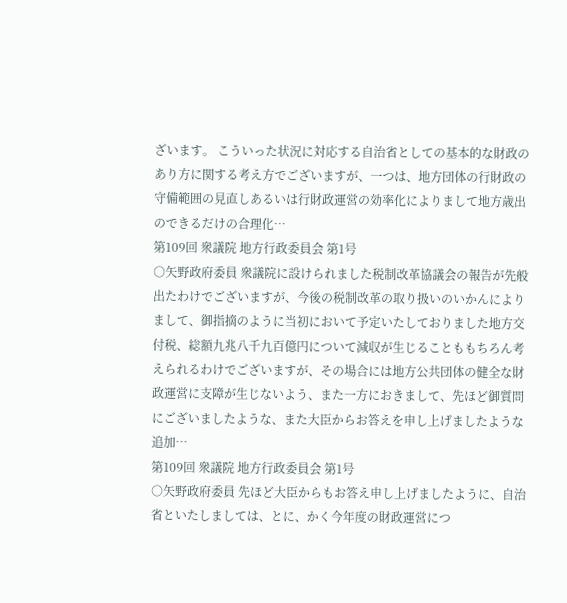ざいます。 こういった状況に対応する自治省としての基本的な財政のあり方に関する考え方でございますが、一つは、地方団体の行財政の守備範囲の見直しあるいは行財政運営の効率化によりまして地方歳出のできるだけの合理化…
第109回 衆議院 地方行政委員会 第1号
○矢野政府委員 衆議院に設けられました税制改革協議会の報告が先般出たわけでございますが、今後の税制改革の取り扱いのいかんによりまして、御指摘のように当初において予定いたしておりました地方交付税、総額九兆八千九百億円について減収が生じることももちろん考えられるわけでございますが、その場合には地方公共団体の健全な財政運営に支障が生じないよう、また一方におきまして、先ほど御質問にございましたような、また大臣からお答えを申し上げましたような追加…
第109回 衆議院 地方行政委員会 第1号
○矢野政府委員 先ほど大臣からもお答え申し上げましたように、自治省といたしましては、とに、かく今年度の財政運営につ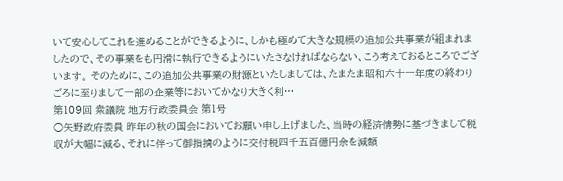いて安心してこれを進めることができるように、しかも極めて大きな規模の追加公共事業が組まれましたので、その事業をも円滑に執行できるようにいたさなければならない、こう考えておるところでございます。 そのために、この追加公共事業の財源といたしましては、たまたま昭和六十一年度の終わりごろに至りまして一部の企業等においてかなり大きく利…
第109回 衆議院 地方行政委員会 第1号
○矢野政府委員 昨年の秋の国会においてお願い申し上げました、当時の経済情勢に基づきまして税収が大幅に減る、それに伴って御指摘のように交付税四千五百億円余を減額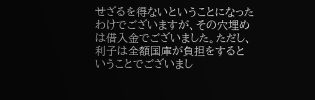せざるを得ないということになったわけでございますが、その穴埋めは借入金でございました。ただし、利子は全額国庫が負担をするということでございまし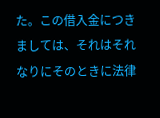た。この借入金につきましては、それはそれなりにそのときに法律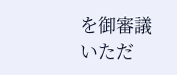を御審議いただ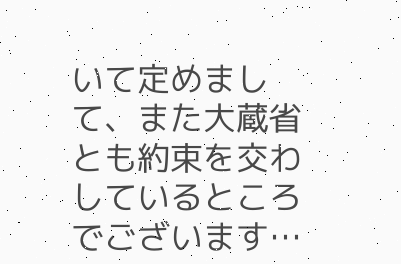いて定めまして、また大蔵省とも約束を交わしているところでございます…